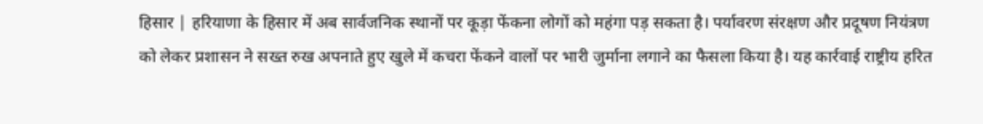हिसार | हरियाणा के हिसार में अब सार्वजनिक स्थानों पर कूड़ा फेंकना लोगों को महंगा पड़ सकता है। पर्यावरण संरक्षण और प्रदूषण नियंत्रण को लेकर प्रशासन ने सख्त रुख अपनाते हुए खुले में कचरा फेंकने वालों पर भारी जुर्माना लगाने का फैसला किया है। यह कार्रवाई राष्ट्रीय हरित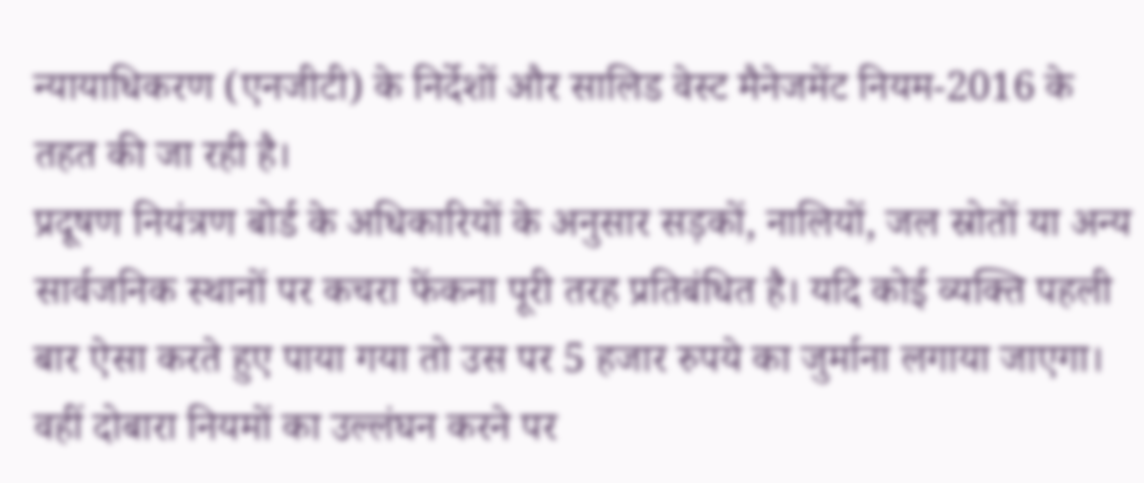न्यायाधिकरण (एनजीटी) के निर्देशों और सालिड वेस्ट मैनेजमेंट नियम-2016 के तहत की जा रही है।
प्रदूषण नियंत्रण बोर्ड के अधिकारियों के अनुसार सड़कों, नालियों, जल स्रोतों या अन्य सार्वजनिक स्थानों पर कचरा फेंकना पूरी तरह प्रतिबंधित है। यदि कोई व्यक्ति पहली बार ऐसा करते हुए पाया गया तो उस पर 5 हजार रुपये का जुर्माना लगाया जाएगा। वहीं दोबारा नियमों का उल्लंघन करने पर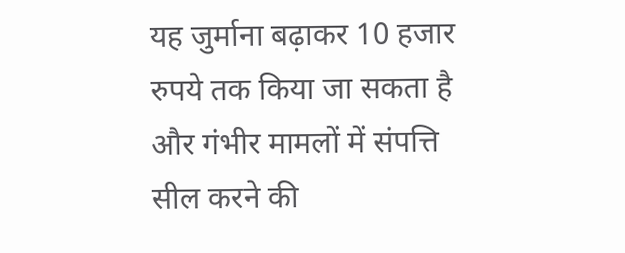यह जुर्माना बढ़ाकर 10 हजार रुपये तक किया जा सकता है और गंभीर मामलों में संपत्ति सील करने की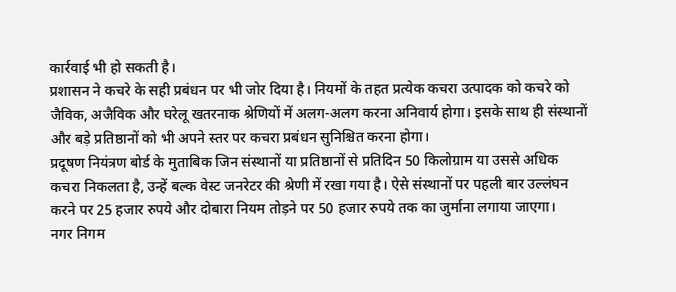कार्रवाई भी हो सकती है।
प्रशासन ने कचरे के सही प्रबंधन पर भी जोर दिया है। नियमों के तहत प्रत्येक कचरा उत्पादक को कचरे को जैविक, अजैविक और घरेलू खतरनाक श्रेणियों में अलग-अलग करना अनिवार्य होगा। इसके साथ ही संस्थानों और बड़े प्रतिष्ठानों को भी अपने स्तर पर कचरा प्रबंधन सुनिश्चित करना होगा।
प्रदूषण नियंत्रण बोर्ड के मुताबिक जिन संस्थानों या प्रतिष्ठानों से प्रतिदिन 50 किलोग्राम या उससे अधिक कचरा निकलता है, उन्हें बल्क वेस्ट जनरेटर की श्रेणी में रखा गया है। ऐसे संस्थानों पर पहली बार उल्लंघन करने पर 25 हजार रुपये और दोबारा नियम तोड़ने पर 50 हजार रुपये तक का जुर्माना लगाया जाएगा।
नगर निगम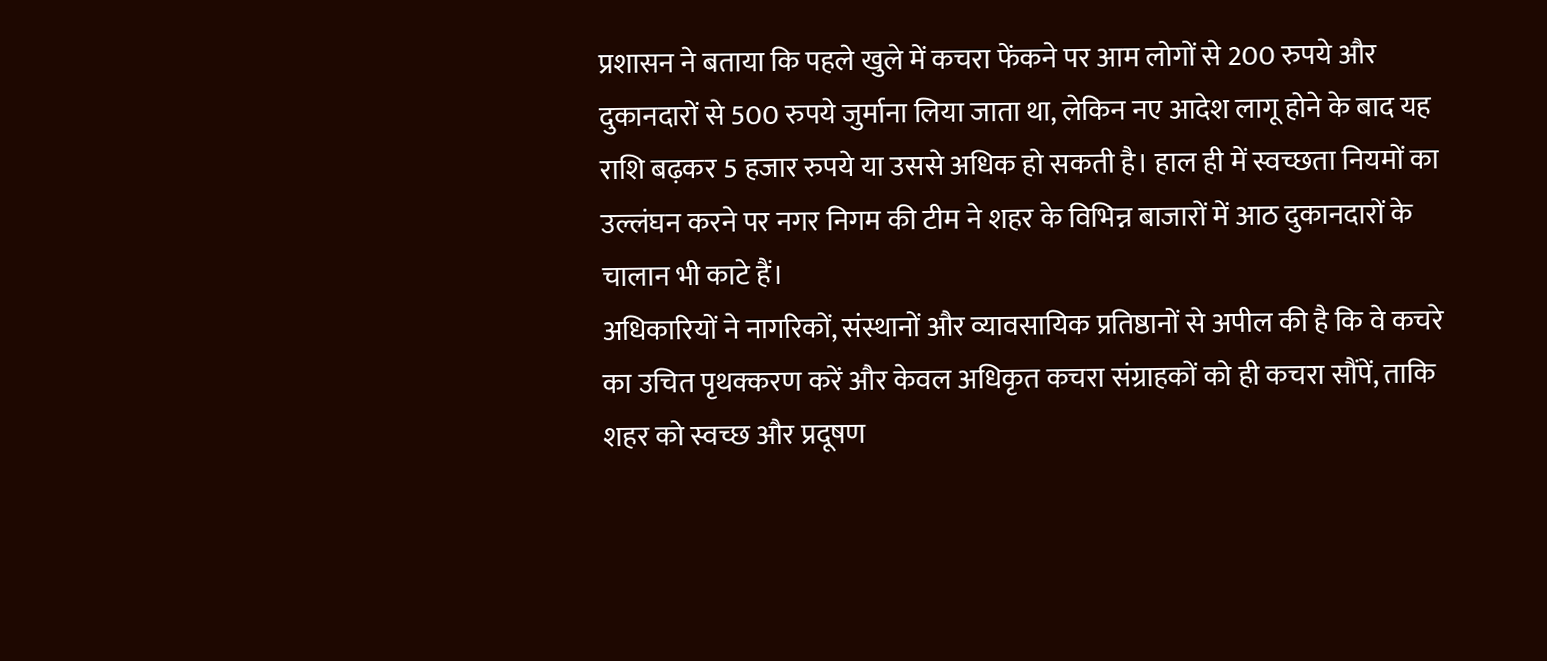प्रशासन ने बताया कि पहले खुले में कचरा फेंकने पर आम लोगों से 200 रुपये और दुकानदारों से 500 रुपये जुर्माना लिया जाता था, लेकिन नए आदेश लागू होने के बाद यह राशि बढ़कर 5 हजार रुपये या उससे अधिक हो सकती है। हाल ही में स्वच्छता नियमों का उल्लंघन करने पर नगर निगम की टीम ने शहर के विभिन्न बाजारों में आठ दुकानदारों के चालान भी काटे हैं।
अधिकारियों ने नागरिकों, संस्थानों और व्यावसायिक प्रतिष्ठानों से अपील की है कि वे कचरे का उचित पृथक्करण करें और केवल अधिकृत कचरा संग्राहकों को ही कचरा सौंपें, ताकि शहर को स्वच्छ और प्रदूषण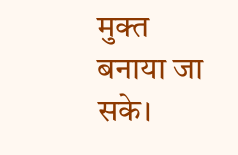मुक्त बनाया जा सके।